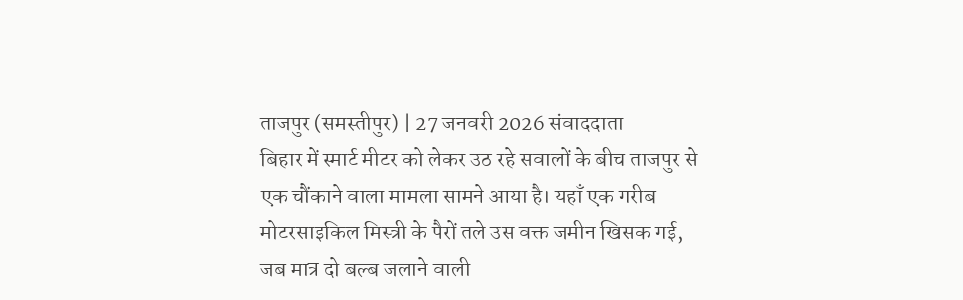ताजपुर (समस्तीपुर) | 27 जनवरी 2026 संवाददाता
बिहार में स्मार्ट मीटर को लेकर उठ रहे सवालों के बीच ताजपुर से एक चौंकाने वाला मामला सामने आया है। यहाँ एक गरीब मोटरसाइकिल मिस्त्री के पैरों तले उस वक्त जमीन खिसक गई, जब मात्र दो बल्ब जलाने वाली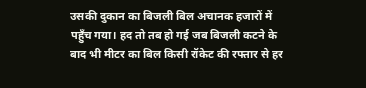उसकी दुकान का बिजली बिल अचानक हजारों में पहुँच गया। हद तो तब हो गई जब बिजली कटने के बाद भी मीटर का बिल किसी रॉकेट की रफ्तार से हर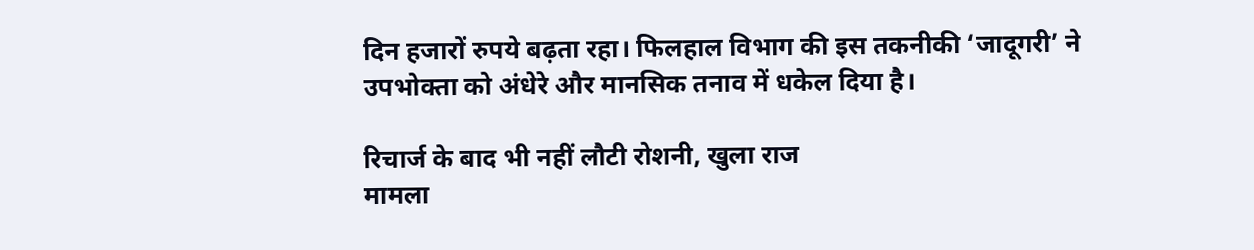दिन हजारों रुपये बढ़ता रहा। फिलहाल विभाग की इस तकनीकी ‘जादूगरी’ ने उपभोक्ता को अंधेरे और मानसिक तनाव में धकेल दिया है।

रिचार्ज के बाद भी नहीं लौटी रोशनी, खुला राज
मामला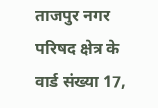ताजपुर नगर परिषद क्षेत्र के वार्ड संख्या 17,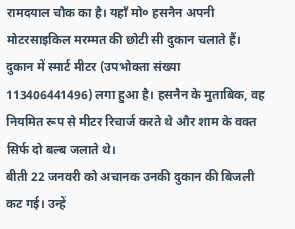रामदयाल चौक का है। यहाँ मो० हसनैन अपनी मोटरसाइकिल मरम्मत की छोटी सी दुकान चलाते हैं। दुकान में स्मार्ट मीटर (उपभोक्ता संख्या 113406441496) लगा हुआ है। हसनैन के मुताबिक, वह नियमित रूप से मीटर रिचार्ज करते थे और शाम के वक्त सिर्फ दो बल्ब जलाते थे।
बीती 22 जनवरी को अचानक उनकी दुकान की बिजली कट गई। उन्हें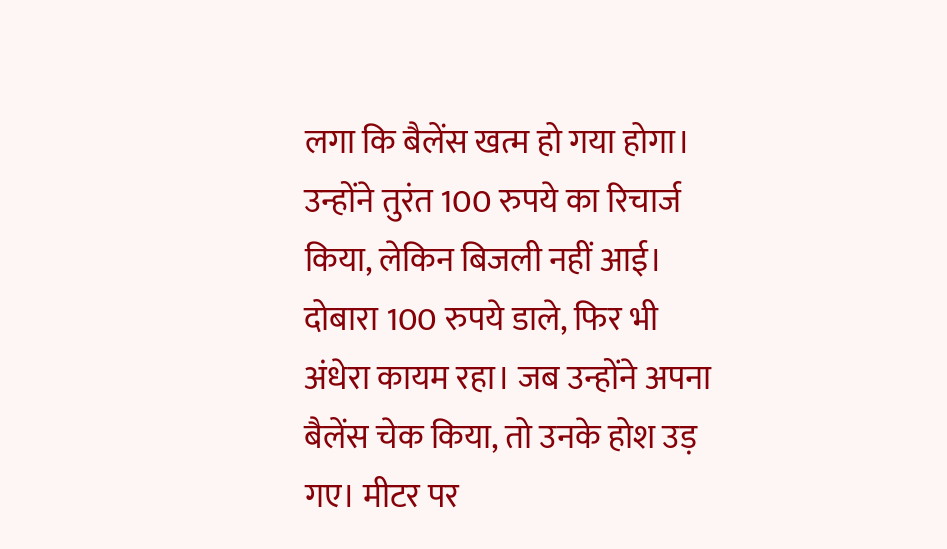लगा कि बैलेंस खत्म हो गया होगा। उन्होंने तुरंत 100 रुपये का रिचार्ज किया, लेकिन बिजली नहीं आई। दोबारा 100 रुपये डाले, फिर भी अंधेरा कायम रहा। जब उन्होंने अपना बैलेंस चेक किया, तो उनके होश उड़ गए। मीटर पर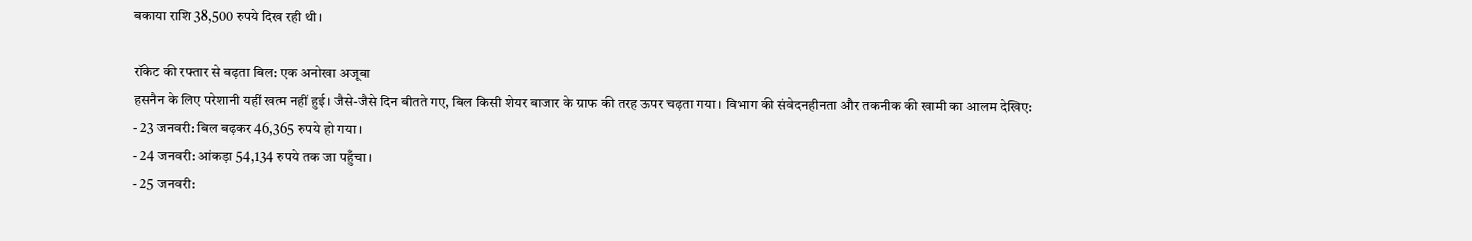बकाया राशि 38,500 रुपये दिख रही थी।

रॉकेट की रफ्तार से बढ़ता बिल: एक अनोखा अजूबा
हसनैन के लिए परेशानी यहीं खत्म नहीं हुई। जैसे-जैसे दिन बीतते गए, बिल किसी शेयर बाजार के ग्राफ की तरह ऊपर चढ़ता गया। विभाग की संवेदनहीनता और तकनीक की खामी का आलम देखिए:
- 23 जनवरी: बिल बढ़कर 46,365 रुपये हो गया।
- 24 जनवरी: आंकड़ा 54,134 रुपये तक जा पहुँचा।
- 25 जनवरी: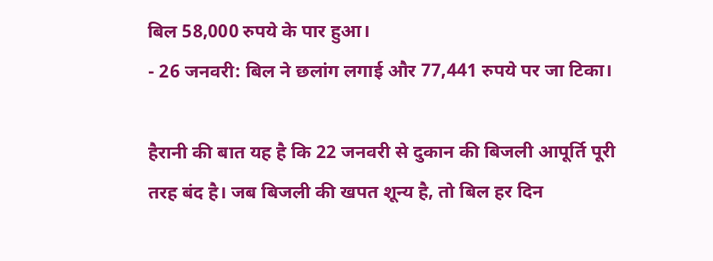बिल 58,000 रुपये के पार हुआ।
- 26 जनवरी: बिल ने छलांग लगाई और 77,441 रुपये पर जा टिका।

हैरानी की बात यह है कि 22 जनवरी से दुकान की बिजली आपूर्ति पूरी तरह बंद है। जब बिजली की खपत शून्य है, तो बिल हर दिन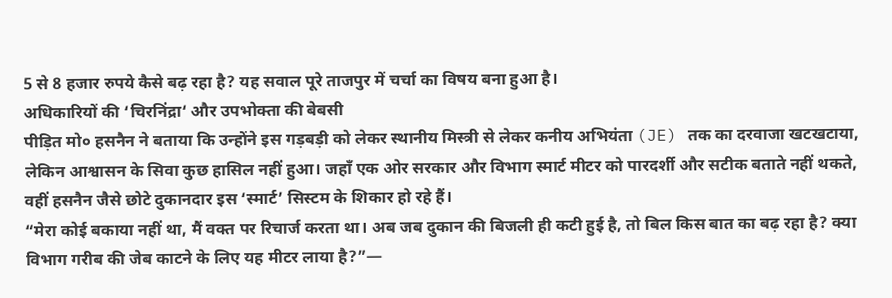5 से 8 हजार रुपये कैसे बढ़ रहा है? यह सवाल पूरे ताजपुर में चर्चा का विषय बना हुआ है।
अधिकारियों की ‘चिरनिंद्रा‘ और उपभोक्ता की बेबसी
पीड़ित मो० हसनैन ने बताया कि उन्होंने इस गड़बड़ी को लेकर स्थानीय मिस्त्री से लेकर कनीय अभियंता (JE) तक का दरवाजा खटखटाया, लेकिन आश्वासन के सिवा कुछ हासिल नहीं हुआ। जहाँ एक ओर सरकार और विभाग स्मार्ट मीटर को पारदर्शी और सटीक बताते नहीं थकते, वहीं हसनैन जैसे छोटे दुकानदार इस ‘स्मार्ट’ सिस्टम के शिकार हो रहे हैं।
“मेरा कोई बकाया नहीं था, मैं वक्त पर रिचार्ज करता था। अब जब दुकान की बिजली ही कटी हुई है, तो बिल किस बात का बढ़ रहा है? क्या विभाग गरीब की जेब काटने के लिए यह मीटर लाया है?”—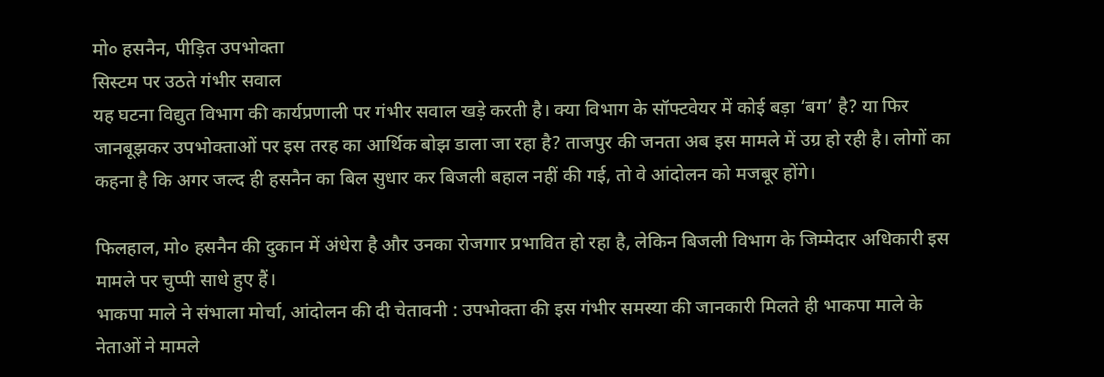मो० हसनैन, पीड़ित उपभोक्ता
सिस्टम पर उठते गंभीर सवाल
यह घटना विद्युत विभाग की कार्यप्रणाली पर गंभीर सवाल खड़े करती है। क्या विभाग के सॉफ्टवेयर में कोई बड़ा ‘बग’ है? या फिर जानबूझकर उपभोक्ताओं पर इस तरह का आर्थिक बोझ डाला जा रहा है? ताजपुर की जनता अब इस मामले में उग्र हो रही है। लोगों का कहना है कि अगर जल्द ही हसनैन का बिल सुधार कर बिजली बहाल नहीं की गई, तो वे आंदोलन को मजबूर होंगे।

फिलहाल, मो० हसनैन की दुकान में अंधेरा है और उनका रोजगार प्रभावित हो रहा है, लेकिन बिजली विभाग के जिम्मेदार अधिकारी इस मामले पर चुप्पी साधे हुए हैं।
भाकपा माले ने संभाला मोर्चा, आंदोलन की दी चेतावनी : उपभोक्ता की इस गंभीर समस्या की जानकारी मिलते ही भाकपा माले के नेताओं ने मामले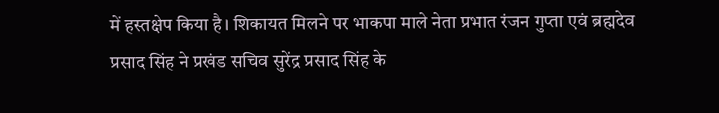में हस्तक्षेप किया है। शिकायत मिलने पर भाकपा माले नेता प्रभात रंजन गुप्ता एवं ब्रह्मदेव प्रसाद सिंह ने प्रखंड सचिव सुरेंद्र प्रसाद सिंह के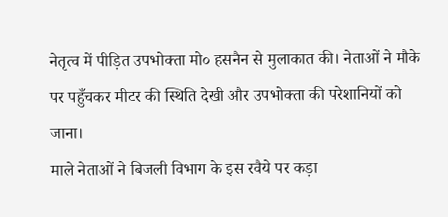नेतृत्व में पीड़ित उपभोक्ता मो० हसनैन से मुलाकात की। नेताओं ने मौके पर पहुँचकर मीटर की स्थिति देखी और उपभोक्ता की परेशानियों को जाना।
माले नेताओं ने बिजली विभाग के इस रवैये पर कड़ा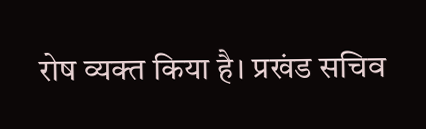रोष व्यक्त किया है। प्रखंड सचिव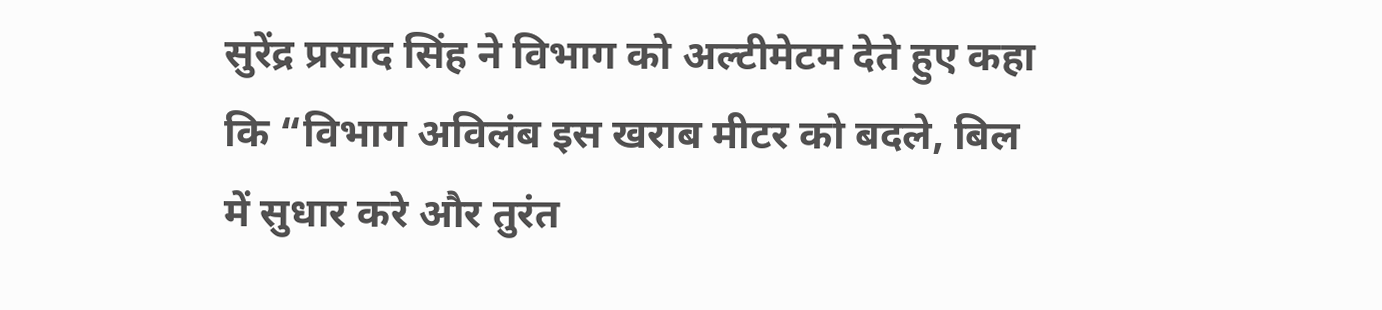सुरेंद्र प्रसाद सिंह ने विभाग को अल्टीमेटम देते हुए कहा कि “विभाग अविलंब इस खराब मीटर को बदले, बिल में सुधार करे और तुरंत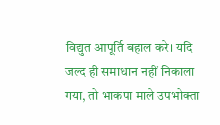विद्युत आपूर्ति बहाल करे। यदि जल्द ही समाधान नहीं निकाला गया, तो भाकपा माले उपभोक्ता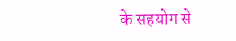के सहयोग से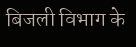बिजली विभाग के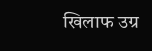खिलाफ उग्र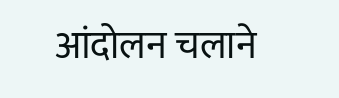आंदोलन चलाने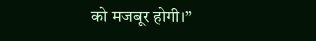को मजबूर होगी।”